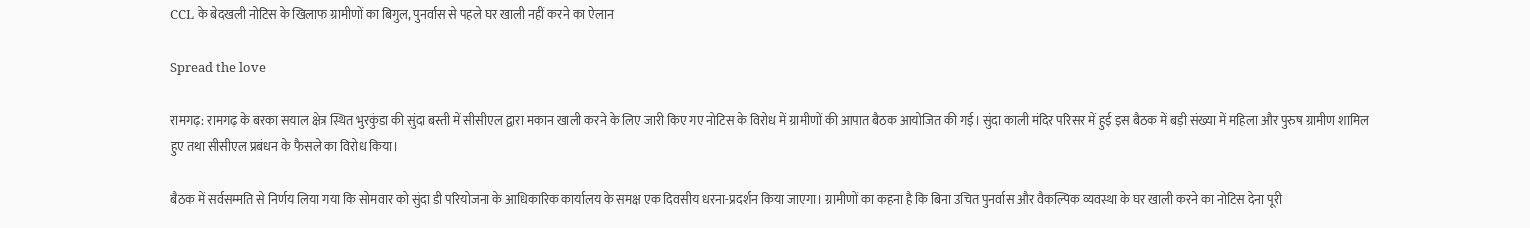CCL के बेदखली नोटिस के खिलाफ ग्रामीणों का बिगुल, पुनर्वास से पहले घर खाली नहीं करने का ऐलान

Spread the love

रामगढ़: रामगढ़ के बरका सयाल क्षेत्र स्थित भुरकुंडा की सुंदा बस्ती में सीसीएल द्वारा मकान खाली करने के लिए जारी किए गए नोटिस के विरोध में ग्रामीणों की आपात बैठक आयोजित की गई। सुंदा काली मंदिर परिसर में हुई इस बैठक में बड़ी संख्या में महिला और पुरुष ग्रामीण शामिल हुए तथा सीसीएल प्रबंधन के फैसले का विरोध किया।

बैठक में सर्वसम्मति से निर्णय लिया गया कि सोमवार को सुंदा डी परियोजना के आधिकारिक कार्यालय के समक्ष एक दिवसीय धरना-प्रदर्शन किया जाएगा। ग्रामीणों का कहना है कि बिना उचित पुनर्वास और वैकल्पिक व्यवस्था के घर खाली करने का नोटिस देना पूरी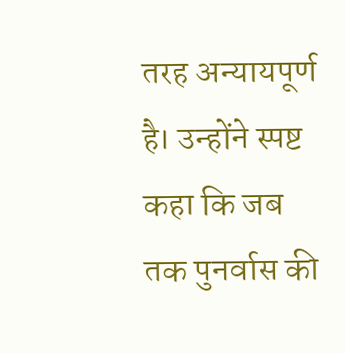तरह अन्यायपूर्ण है। उन्होंने स्पष्ट कहा कि जब तक पुनर्वास की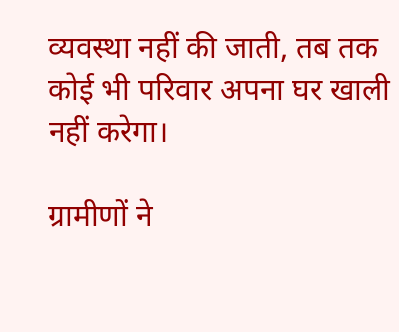व्यवस्था नहीं की जाती, तब तक कोई भी परिवार अपना घर खाली नहीं करेगा।

ग्रामीणों ने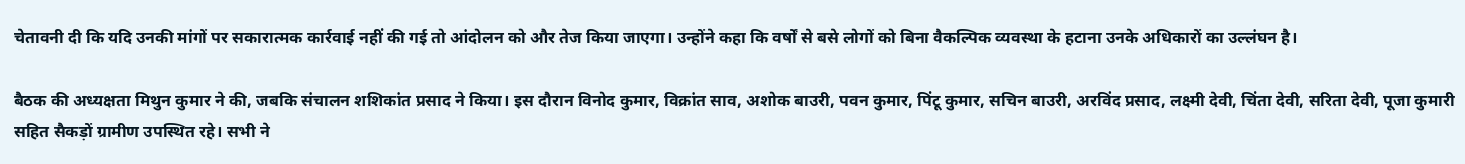चेतावनी दी कि यदि उनकी मांगों पर सकारात्मक कार्रवाई नहीं की गई तो आंदोलन को और तेज किया जाएगा। उन्होंने कहा कि वर्षों से बसे लोगों को बिना वैकल्पिक व्यवस्था के हटाना उनके अधिकारों का उल्लंघन है।

बैठक की अध्यक्षता मिथुन कुमार ने की, जबकि संचालन शशिकांत प्रसाद ने किया। इस दौरान विनोद कुमार, विक्रांत साव, अशोक बाउरी, पवन कुमार, पिंटू कुमार, सचिन बाउरी, अरविंद प्रसाद, लक्ष्मी देवी, चिंता देवी, सरिता देवी, पूजा कुमारी सहित सैकड़ों ग्रामीण उपस्थित रहे। सभी ने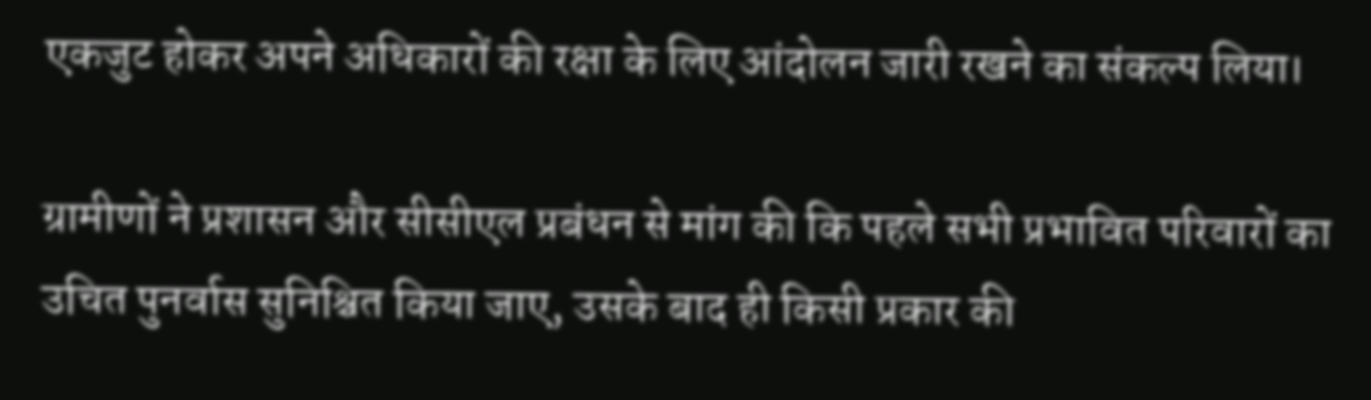एकजुट होकर अपने अधिकारों की रक्षा के लिए आंदोलन जारी रखने का संकल्प लिया।

ग्रामीणों ने प्रशासन और सीसीएल प्रबंधन से मांग की कि पहले सभी प्रभावित परिवारों का उचित पुनर्वास सुनिश्चित किया जाए, उसके बाद ही किसी प्रकार की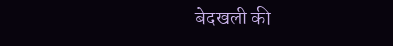बेदखली की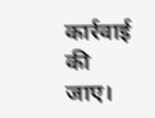कार्रवाई की जाए।